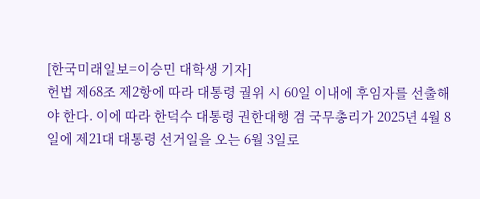[한국미래일보=이승민 대학생 기자]
헌법 제68조 제2항에 따라 대통령 궐위 시 60일 이내에 후임자를 선출해야 한다. 이에 따라 한덕수 대통령 권한대행 겸 국무총리가 2025년 4월 8일에 제21대 대통령 선거일을 오는 6월 3일로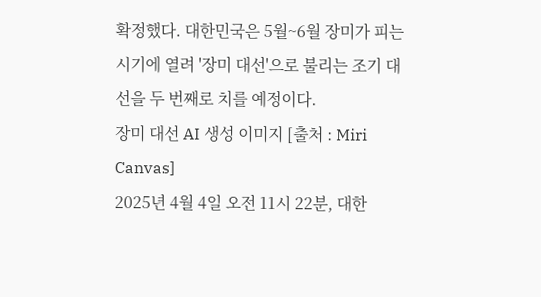확정했다. 대한민국은 5월~6월 장미가 피는 시기에 열려 '장미 대선'으로 불리는 조기 대선을 두 번째로 치를 예정이다.
장미 대선 AI 생성 이미지 [출처 : Miri Canvas]
2025년 4월 4일 오전 11시 22분, 대한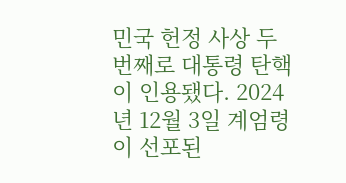민국 헌정 사상 두 번째로 대통령 탄핵이 인용됐다. 2024년 12월 3일 계엄령이 선포된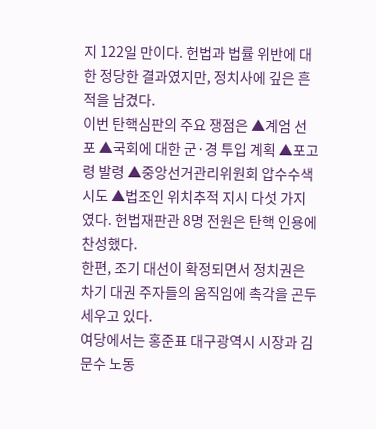지 122일 만이다. 헌법과 법률 위반에 대한 정당한 결과였지만, 정치사에 깊은 흔적을 남겼다.
이번 탄핵심판의 주요 쟁점은 ▲계엄 선포 ▲국회에 대한 군·경 투입 계획 ▲포고령 발령 ▲중앙선거관리위원회 압수수색 시도 ▲법조인 위치추적 지시 다섯 가지였다. 헌법재판관 8명 전원은 탄핵 인용에 찬성했다.
한편, 조기 대선이 확정되면서 정치권은 차기 대권 주자들의 움직임에 촉각을 곤두세우고 있다.
여당에서는 홍준표 대구광역시 시장과 김문수 노동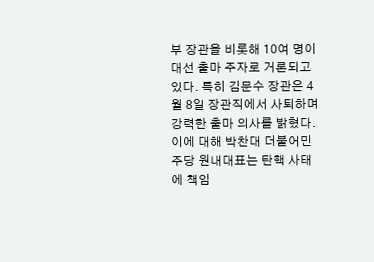부 장관을 비롯해 10여 명이 대선 출마 주자로 거론되고 있다. 특히 김문수 장관은 4월 8일 장관직에서 사퇴하며 강력한 출마 의사를 밝혔다. 이에 대해 박찬대 더불어민주당 원내대표는 탄핵 사태에 책임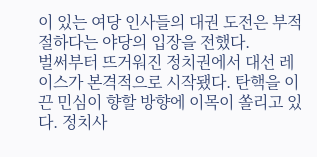이 있는 여당 인사들의 대권 도전은 부적절하다는 야당의 입장을 전했다.
벌써부터 뜨거워진 정치권에서 대선 레이스가 본격적으로 시작됐다. 탄핵을 이끈 민심이 향할 방향에 이목이 쏠리고 있다. 정치사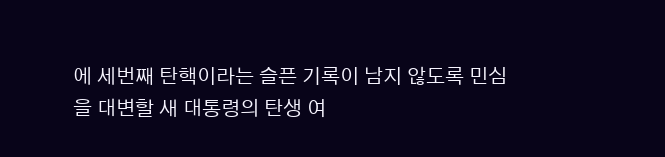에 세번째 탄핵이라는 슬픈 기록이 남지 않도록 민심을 대변할 새 대통령의 탄생 여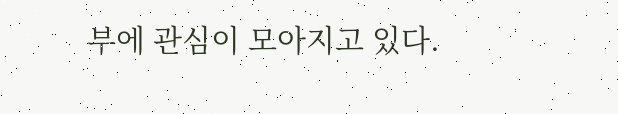부에 관심이 모아지고 있다.